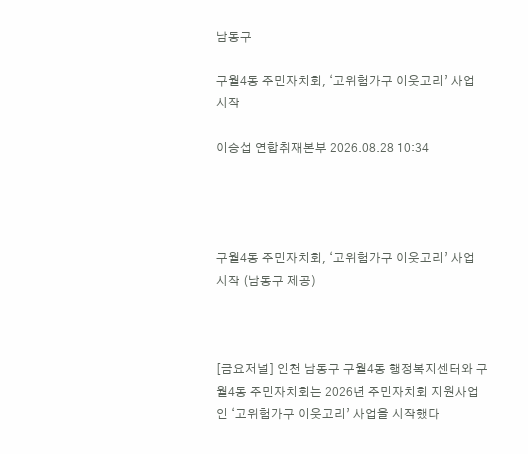남동구

구월4동 주민자치회, ‘고위험가구 이웃고리’ 사업 시작

이승섭 연합취재본부 2026.08.28 10:34




구월4동 주민자치회, ‘고위험가구 이웃고리’ 사업 시작 (남동구 제공)



[금요저널] 인천 남동구 구월4동 행정복지센터와 구월4동 주민자치회는 2026년 주민자치회 지원사업인 ‘고위험가구 이웃고리’ 사업을 시작했다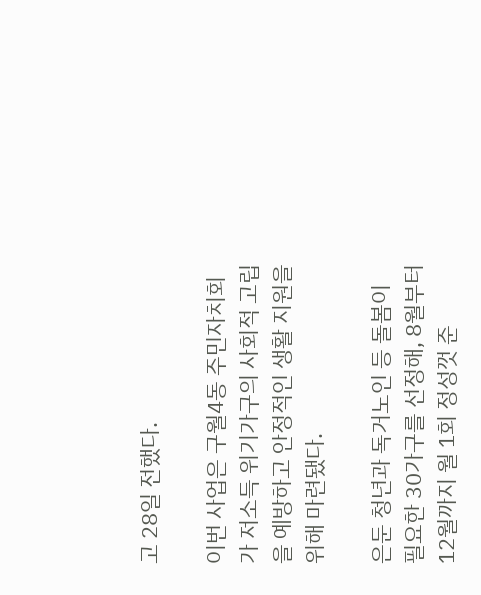고 28일 전했다.

이번 사업은 구월4동 주민자치회가 저소득 위기가구의 사회적 고립을 예방하고 안정적인 생활 지원을 위해 마련됐다.

은둔 청년과 독거노인 등 돌봄이 필요한 30가구를 선정해, 8월부터 12월까지 월 1회 정성껏 준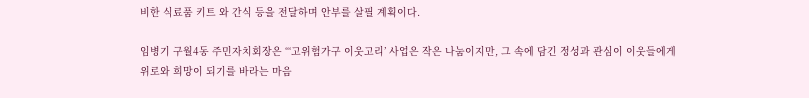비한 식료품 키트 와 간식 등을 전달하며 안부를 살필 계획이다.

임병기 구월4동 주민자치회장은 “‘고위험가구 이웃고리’ 사업은 작은 나눔이지만, 그 속에 담긴 정성과 관심이 이웃들에게 위로와 희망이 되기를 바라는 마음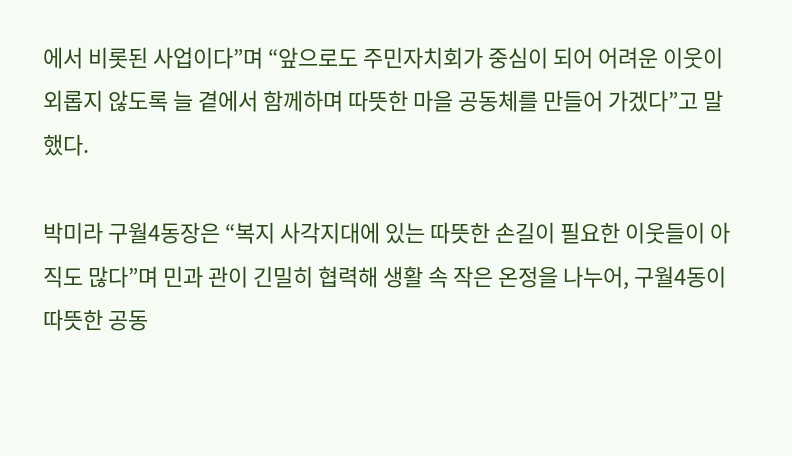에서 비롯된 사업이다”며 “앞으로도 주민자치회가 중심이 되어 어려운 이웃이 외롭지 않도록 늘 곁에서 함께하며 따뜻한 마을 공동체를 만들어 가겠다”고 말했다.

박미라 구월4동장은 “복지 사각지대에 있는 따뜻한 손길이 필요한 이웃들이 아직도 많다”며 민과 관이 긴밀히 협력해 생활 속 작은 온정을 나누어, 구월4동이 따뜻한 공동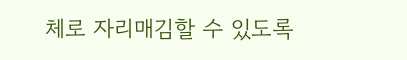체로 자리매김할 수 있도록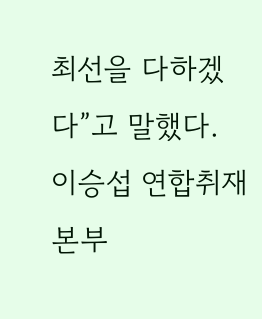최선을 다하겠다”고 말했다.
이승섭 연합취재본부